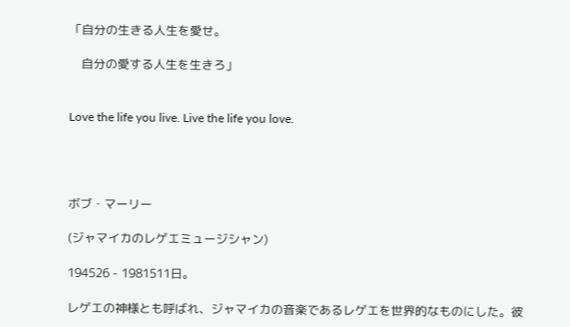「自分の生きる人生を愛せ。

    自分の愛する人生を生きろ」


Love the life you live. Live the life you love.




ボブ・マーリー

(ジャマイカのレゲエミュージシャン)

194526 - 1981511日。

レゲエの神様とも呼ばれ、ジャマイカの音楽であるレゲエを世界的なものにした。彼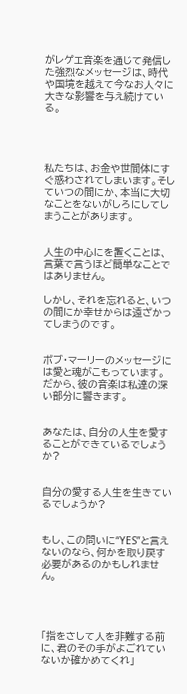がレゲエ音楽を通じて発信した強烈なメッセージは、時代や国境を越えて今なお人々に大きな影響を与え続けている。




私たちは、お金や世間体にすぐ惑わされてしまいます。そしていつの間にか、本当に大切なことをないがしろにしてしまうことがあります。


人生の中心にを置くことは、言葉で言うほど簡単なことではありません。

しかし、それを忘れると、いつの間にか幸せからは遠ざかってしまうのです。


ボブ・マーリーのメッセージには愛と魂がこもっています。だから、彼の音楽は私達の深い部分に響きます。


あなたは、自分の人生を愛することができているでしょうか?


自分の愛する人生を生きているでしょうか?


もし、この問いに“YES”と言えないのなら、何かを取り戻す必要があるのかもしれません。




「指をさして人を非難する前に、君のその手がよごれていないか確かめてくれ」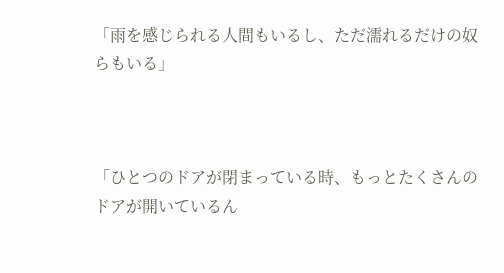「雨を感じられる人間もいるし、ただ濡れるだけの奴らもいる」



「ひとつのドアが閉まっている時、もっとたくさんのドアが開いているん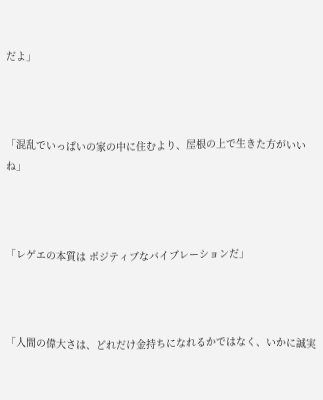だよ」



「混乱でいっぱいの家の中に住むより、屋根の上で生きた方がいいね」



「レゲエの本質は ポジティブなバイブレーションだ」



「人間の偉大さは、どれだけ金持ちになれるかではなく、いかに誠実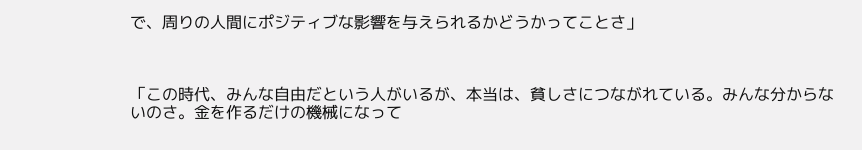で、周りの人間にポジティブな影響を与えられるかどうかってことさ」



「この時代、みんな自由だという人がいるが、本当は、貧しさにつながれている。みんな分からないのさ。金を作るだけの機械になって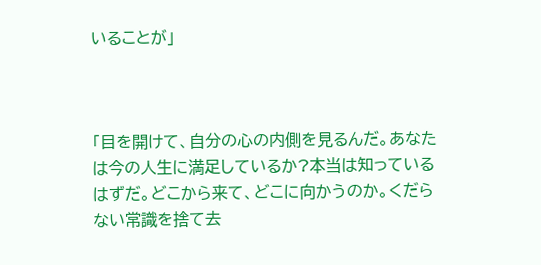いることが」



「目を開けて、自分の心の内側を見るんだ。あなたは今の人生に満足しているか?本当は知っているはずだ。どこから来て、どこに向かうのか。くだらない常識を捨て去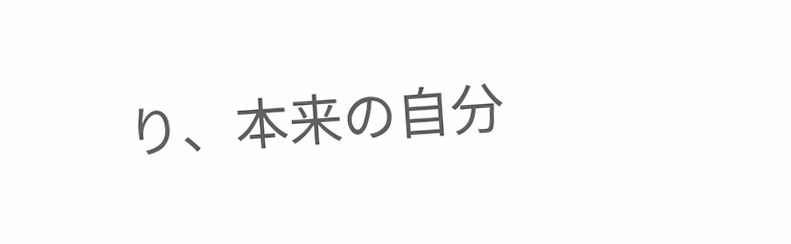り、本来の自分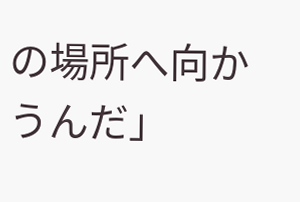の場所へ向かうんだ」